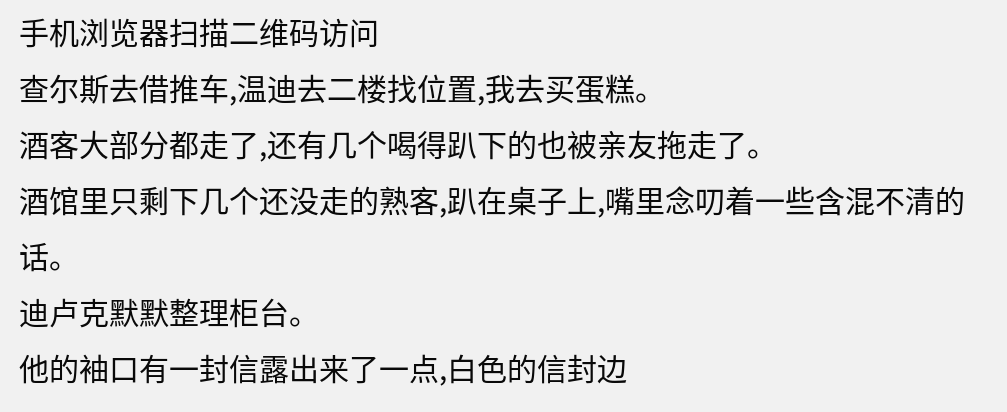手机浏览器扫描二维码访问
查尔斯去借推车,温迪去二楼找位置,我去买蛋糕。
酒客大部分都走了,还有几个喝得趴下的也被亲友拖走了。
酒馆里只剩下几个还没走的熟客,趴在桌子上,嘴里念叨着一些含混不清的话。
迪卢克默默整理柜台。
他的袖口有一封信露出来了一点,白色的信封边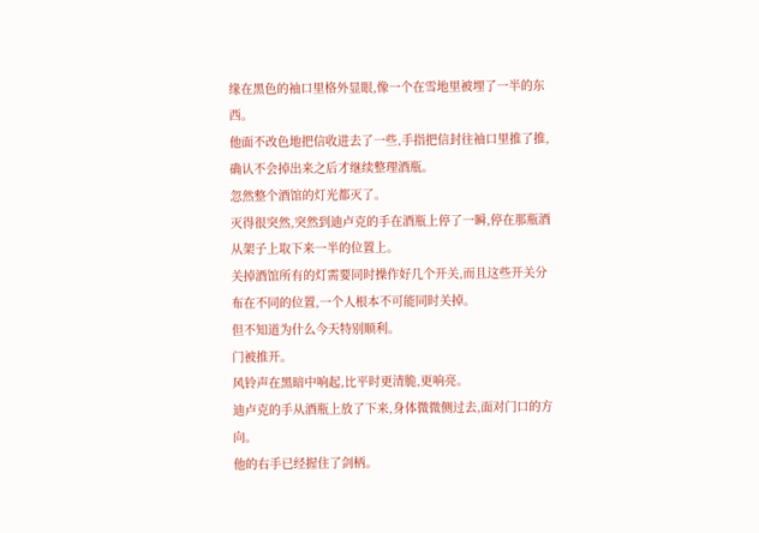缘在黑色的袖口里格外显眼,像一个在雪地里被埋了一半的东西。
他面不改色地把信收进去了一些,手指把信封往袖口里推了推,确认不会掉出来之后才继续整理酒瓶。
忽然整个酒馆的灯光都灭了。
灭得很突然,突然到迪卢克的手在酒瓶上停了一瞬,停在那瓶酒从架子上取下来一半的位置上。
关掉酒馆所有的灯需要同时操作好几个开关,而且这些开关分布在不同的位置,一个人根本不可能同时关掉。
但不知道为什么今天特别顺利。
门被推开。
风铃声在黑暗中响起,比平时更清脆,更响亮。
迪卢克的手从酒瓶上放了下来,身体微微侧过去,面对门口的方向。
他的右手已经握住了剑柄。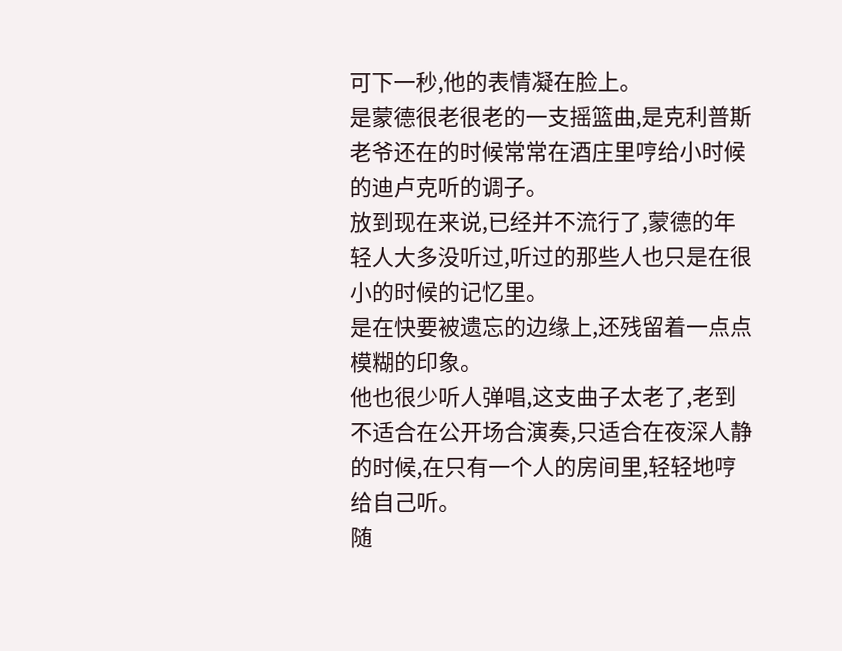可下一秒,他的表情凝在脸上。
是蒙德很老很老的一支摇篮曲,是克利普斯老爷还在的时候常常在酒庄里哼给小时候的迪卢克听的调子。
放到现在来说,已经并不流行了,蒙德的年轻人大多没听过,听过的那些人也只是在很小的时候的记忆里。
是在快要被遗忘的边缘上,还残留着一点点模糊的印象。
他也很少听人弹唱,这支曲子太老了,老到不适合在公开场合演奏,只适合在夜深人静的时候,在只有一个人的房间里,轻轻地哼给自己听。
随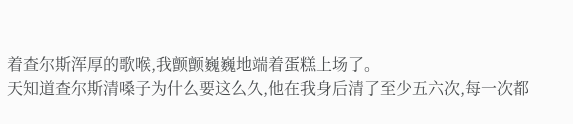着查尔斯浑厚的歌喉,我颤颤巍巍地端着蛋糕上场了。
天知道查尔斯清嗓子为什么要这么久,他在我身后清了至少五六次,每一次都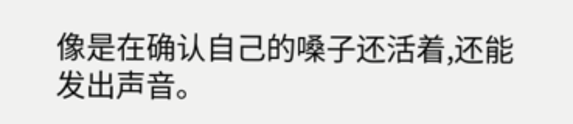像是在确认自己的嗓子还活着,还能发出声音。